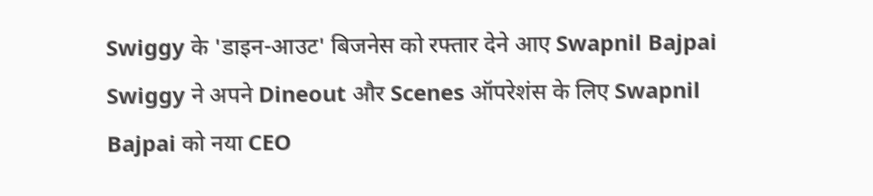Swiggy के 'डाइन-आउट' बिजनेस को रफ्तार देने आए Swapnil Bajpai
Swiggy ने अपने Dineout और Scenes ऑपरेशंस के लिए Swapnil Bajpai को नया CEO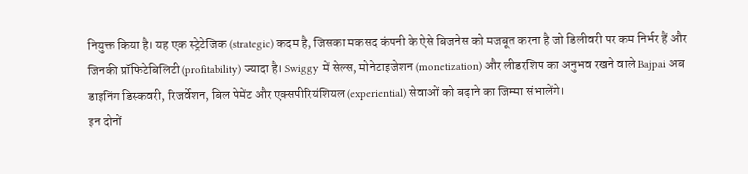नियुक्त किया है। यह एक स्ट्रेटेजिक (strategic) कदम है, जिसका मकसद कंपनी के ऐसे बिजनेस को मजबूत करना है जो डिलीवरी पर कम निर्भर हैं और जिनकी प्रॉफिटेबिलिटी (profitability) ज्यादा है। Swiggy में सेल्स, मोनेटाइजेशन (monetization) और लीडरशिप का अनुभव रखने वाले Bajpai अब डाइनिंग डिस्कवरी, रिजर्वेशन, बिल पेमेंट और एक्सपीरियंशियल (experiential) सेवाओं को बढ़ाने का जिम्मा संभालेंगे।
इन दोनों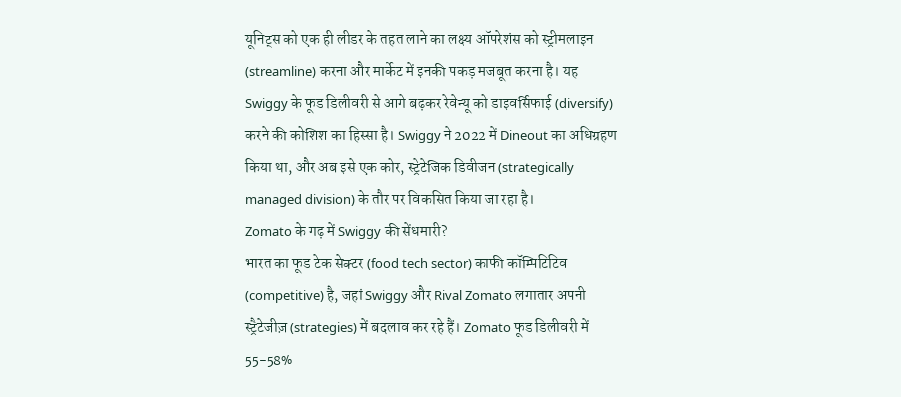यूनिट्स को एक ही लीडर के तहत लाने का लक्ष्य ऑपरेशंस को स्ट्रीमलाइन (streamline) करना और मार्केट में इनकी पकड़ मजबूत करना है। यह Swiggy के फूड डिलीवरी से आगे बढ़कर रेवेन्यू को डाइवर्सिफाई (diversify) करने की कोशिश का हिस्सा है। Swiggy ने 2022 में Dineout का अधिग्रहण किया था, और अब इसे एक कोर, स्ट्रेटेजिक डिवीजन (strategically managed division) के तौर पर विकसित किया जा रहा है।
Zomato के गढ़ में Swiggy की सेंधमारी?
भारत का फूड टेक सेक्टर (food tech sector) काफी कॉम्पिटिटिव (competitive) है, जहां Swiggy और Rival Zomato लगातार अपनी स्ट्रैटेजीज़ (strategies) में बदलाव कर रहे हैं। Zomato फूड डिलीवरी में 55-58%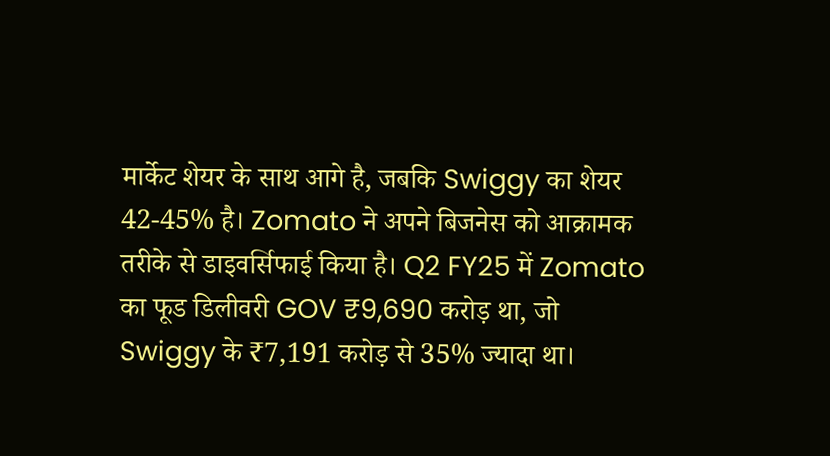मार्केट शेयर के साथ आगे है, जबकि Swiggy का शेयर 42-45% है। Zomato ने अपने बिजनेस को आक्रामक तरीके से डाइवर्सिफाई किया है। Q2 FY25 में Zomato का फूड डिलीवरी GOV ₹9,690 करोड़ था, जो Swiggy के ₹7,191 करोड़ से 35% ज्यादा था।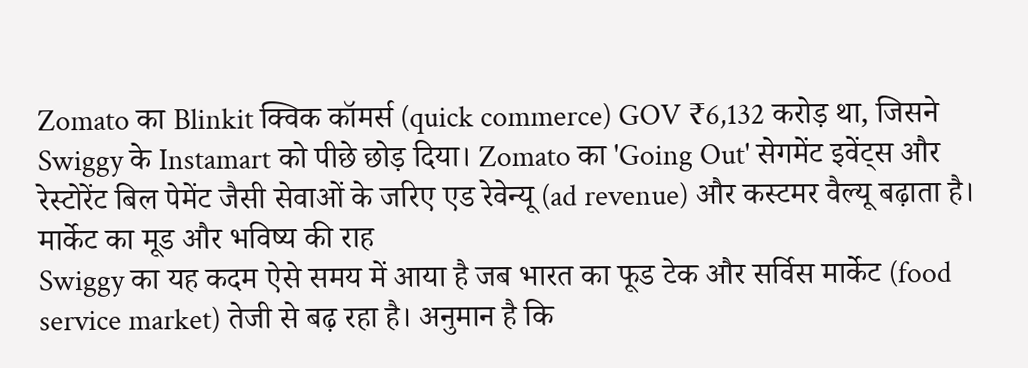Zomato का Blinkit क्विक कॉमर्स (quick commerce) GOV ₹6,132 करोड़ था, जिसने Swiggy के Instamart को पीछे छोड़ दिया। Zomato का 'Going Out' सेगमेंट इवेंट्स और रेस्टोरेंट बिल पेमेंट जैसी सेवाओं के जरिए एड रेवेन्यू (ad revenue) और कस्टमर वैल्यू बढ़ाता है।
मार्केट का मूड और भविष्य की राह
Swiggy का यह कदम ऐसे समय में आया है जब भारत का फूड टेक और सर्विस मार्केट (food service market) तेजी से बढ़ रहा है। अनुमान है कि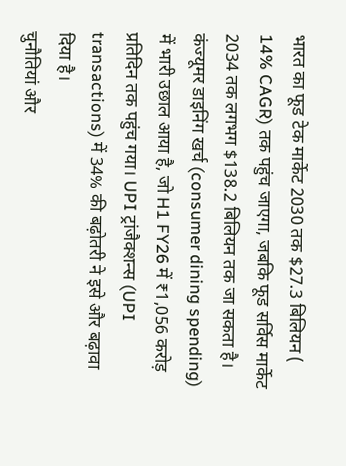भारत का फूड टेक मार्केट 2030 तक $27.3 बिलियन ( 14% CAGR) तक पहुंच जाएगा, जबकि फूड सर्विस मार्केट 2034 तक लगभग $138.2 बिलियन तक जा सकता है। कंज्यूमर डाइनिंग खर्च (consumer dining spending) में भारी उछाल आया है, जो H1 FY26 में ₹1,056 करोड़ प्रतिदिन तक पहुंच गया। UPI ट्रांजैक्शन्स (UPI transactions) में 34% की बढ़ोतरी ने इसे और बढ़ावा दिया है।
चुनौतियां और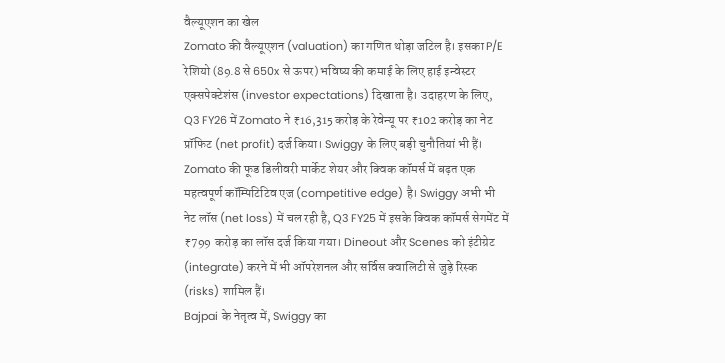वैल्यूएशन का खेल
Zomato की वैल्यूएशन (valuation) का गणित थोड़ा जटिल है। इसका P/E रेशियो (89.8 से 650x से ऊपर) भविष्य की कमाई के लिए हाई इन्वेस्टर एक्सपेक्टेशंस (investor expectations) दिखाता है। उदाहरण के लिए, Q3 FY26 में Zomato ने ₹16,315 करोड़ के रेवेन्यू पर ₹102 करोड़ का नेट प्रॉफिट (net profit) दर्ज किया। Swiggy के लिए बड़ी चुनौतियां भी हैं। Zomato की फूड डिलीवरी मार्केट शेयर और क्विक कॉमर्स में बढ़त एक महत्वपूर्ण कॉम्पिटिटिव एज (competitive edge) है। Swiggy अभी भी नेट लॉस (net loss) में चल रही है, Q3 FY25 में इसके क्विक कॉमर्स सेगमेंट में ₹799 करोड़ का लॉस दर्ज किया गया। Dineout और Scenes को इंटीग्रेट (integrate) करने में भी ऑपरेशनल और सर्विस क्वालिटी से जुड़े रिस्क (risks) शामिल हैं।
Bajpai के नेतृत्व में, Swiggy का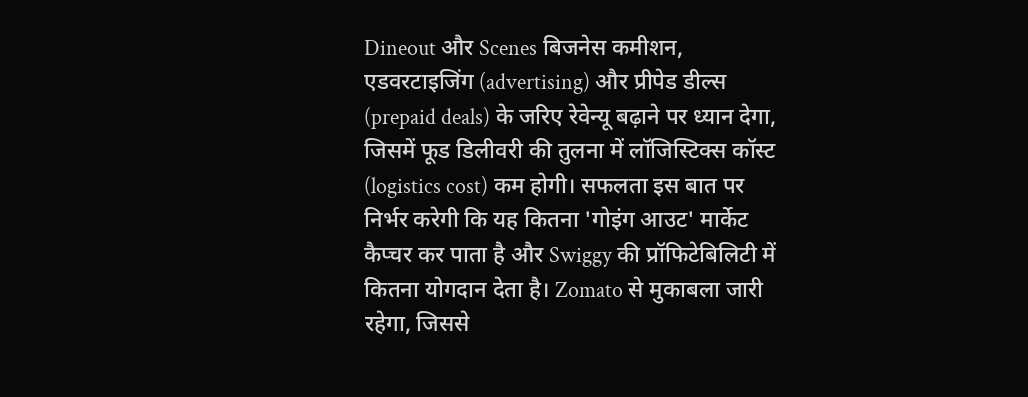Dineout और Scenes बिजनेस कमीशन, एडवरटाइजिंग (advertising) और प्रीपेड डील्स (prepaid deals) के जरिए रेवेन्यू बढ़ाने पर ध्यान देगा, जिसमें फूड डिलीवरी की तुलना में लॉजिस्टिक्स कॉस्ट (logistics cost) कम होगी। सफलता इस बात पर निर्भर करेगी कि यह कितना 'गोइंग आउट' मार्केट कैप्चर कर पाता है और Swiggy की प्रॉफिटेबिलिटी में कितना योगदान देता है। Zomato से मुकाबला जारी रहेगा, जिससे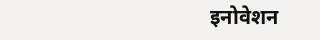इनोवेशन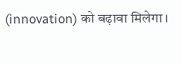(innovation) को बढ़ावा मिलेगा।